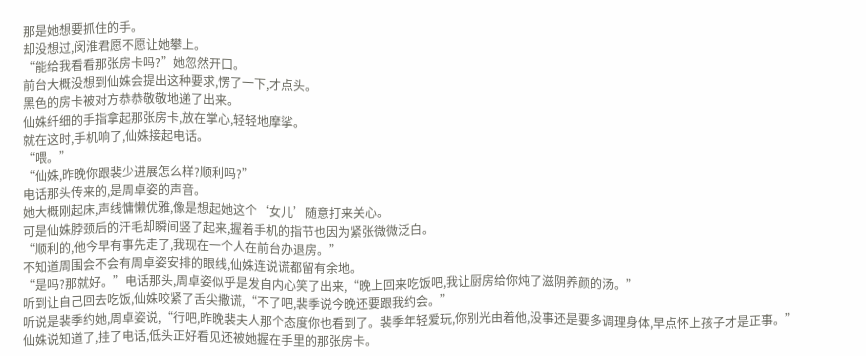那是她想要抓住的手。
却没想过,闵淮君愿不愿让她攀上。
“能给我看看那张房卡吗?”她忽然开口。
前台大概没想到仙姝会提出这种要求,愣了一下,才点头。
黑色的房卡被对方恭恭敬敬地递了出来。
仙姝纤细的手指拿起那张房卡,放在掌心,轻轻地摩挲。
就在这时,手机响了,仙姝接起电话。
“喂。”
“仙姝,昨晚你跟裴少进展怎么样?顺利吗?”
电话那头传来的,是周卓姿的声音。
她大概刚起床,声线慵懒优雅,像是想起她这个‘女儿’随意打来关心。
可是仙姝脖颈后的汗毛却瞬间竖了起来,握着手机的指节也因为紧张微微泛白。
“顺利的,他今早有事先走了,我现在一个人在前台办退房。”
不知道周围会不会有周卓姿安排的眼线,仙姝连说谎都留有余地。
“是吗?那就好。”电话那头,周卓姿似乎是发自内心笑了出来,“晚上回来吃饭吧,我让厨房给你炖了滋阴养颜的汤。”
听到让自己回去吃饭,仙姝咬紧了舌尖撒谎,“不了吧,裴季说今晚还要跟我约会。”
听说是裴季约她,周卓姿说,“行吧,昨晚裴夫人那个态度你也看到了。裴季年轻爱玩,你别光由着他,没事还是要多调理身体,早点怀上孩子才是正事。”
仙姝说知道了,挂了电话,低头正好看见还被她握在手里的那张房卡。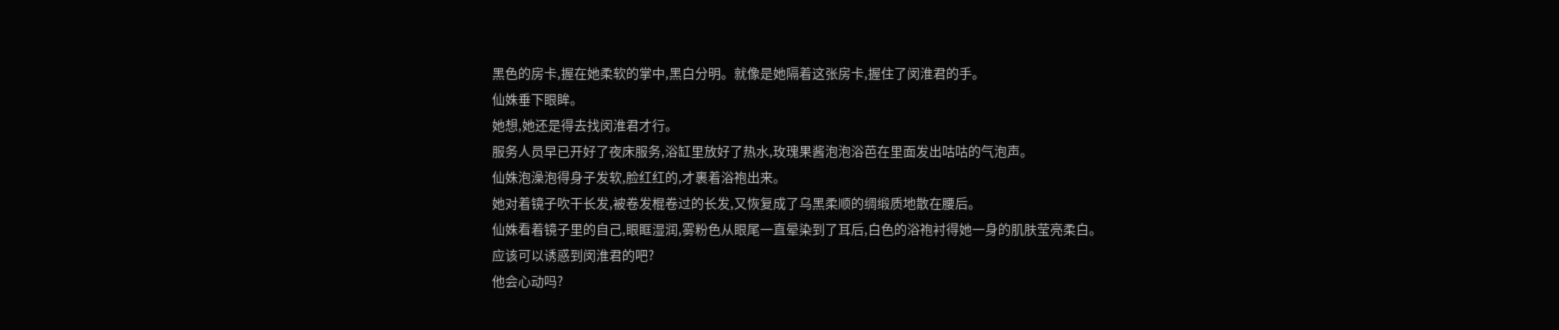黑色的房卡,握在她柔软的掌中,黑白分明。就像是她隔着这张房卡,握住了闵淮君的手。
仙姝垂下眼眸。
她想,她还是得去找闵淮君才行。
服务人员早已开好了夜床服务,浴缸里放好了热水,玫瑰果酱泡泡浴芭在里面发出咕咕的气泡声。
仙姝泡澡泡得身子发软,脸红红的,才裹着浴袍出来。
她对着镜子吹干长发,被卷发棍卷过的长发,又恢复成了乌黑柔顺的绸缎质地散在腰后。
仙姝看着镜子里的自己,眼眶湿润,雾粉色从眼尾一直晕染到了耳后,白色的浴袍衬得她一身的肌肤莹亮柔白。
应该可以诱惑到闵淮君的吧?
他会心动吗?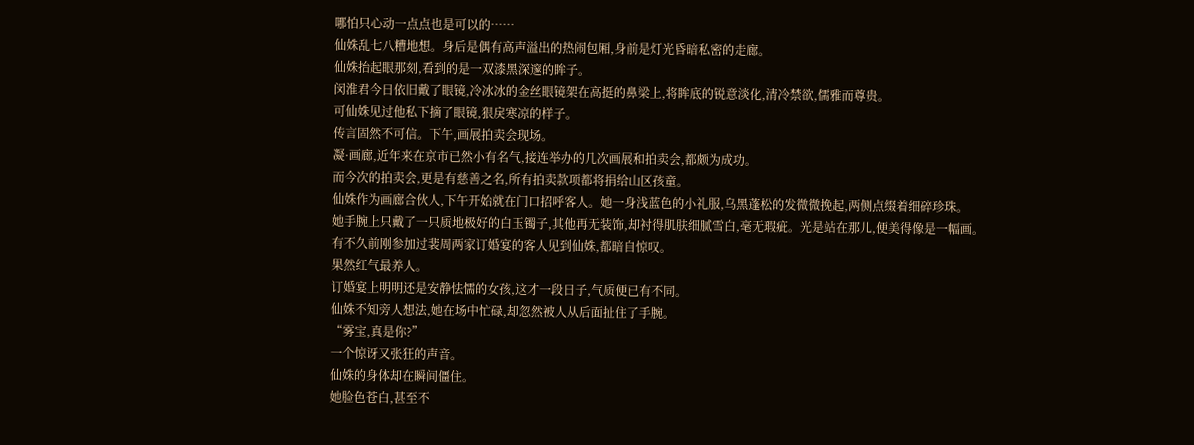哪怕只心动一点点也是可以的……
仙姝乱七八糟地想。身后是偶有高声溢出的热闹包厢,身前是灯光昏暗私密的走廊。
仙姝抬起眼那刻,看到的是一双漆黑深邃的眸子。
闵淮君今日依旧戴了眼镜,冷冰冰的金丝眼镜架在高挺的鼻梁上,将眸底的锐意淡化,清冷禁欲,儒雅而尊贵。
可仙姝见过他私下摘了眼镜,狠戾寒凉的样子。
传言固然不可信。下午,画展拍卖会现场。
凝·画廊,近年来在京市已然小有名气,接连举办的几次画展和拍卖会,都颇为成功。
而今次的拍卖会,更是有慈善之名,所有拍卖款项都将捐给山区孩童。
仙姝作为画廊合伙人,下午开始就在门口招呼客人。她一身浅蓝色的小礼服,乌黑蓬松的发微微挽起,两侧点缀着细碎珍珠。
她手腕上只戴了一只质地极好的白玉镯子,其他再无装饰,却衬得肌肤细腻雪白,毫无瑕疵。光是站在那儿,便美得像是一幅画。
有不久前刚参加过裴周两家订婚宴的客人见到仙姝,都暗自惊叹。
果然红气最养人。
订婚宴上明明还是安静怯懦的女孩,这才一段日子,气质便已有不同。
仙姝不知旁人想法,她在场中忙碌,却忽然被人从后面扯住了手腕。
“雾宝,真是你?”
一个惊讶又张狂的声音。
仙姝的身体却在瞬间僵住。
她脸色苍白,甚至不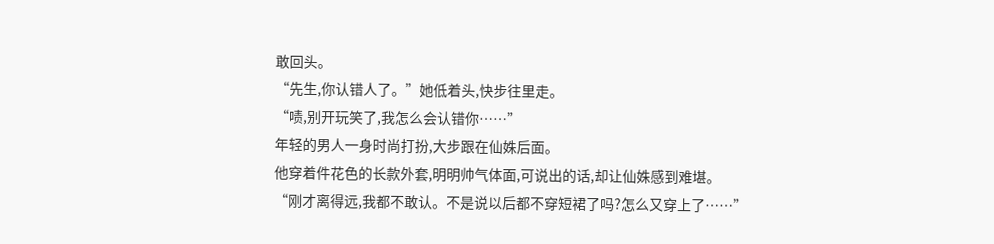敢回头。
“先生,你认错人了。”她低着头,快步往里走。
“啧,别开玩笑了,我怎么会认错你……”
年轻的男人一身时尚打扮,大步跟在仙姝后面。
他穿着件花色的长款外套,明明帅气体面,可说出的话,却让仙姝感到难堪。
“刚才离得远,我都不敢认。不是说以后都不穿短裙了吗?怎么又穿上了……”